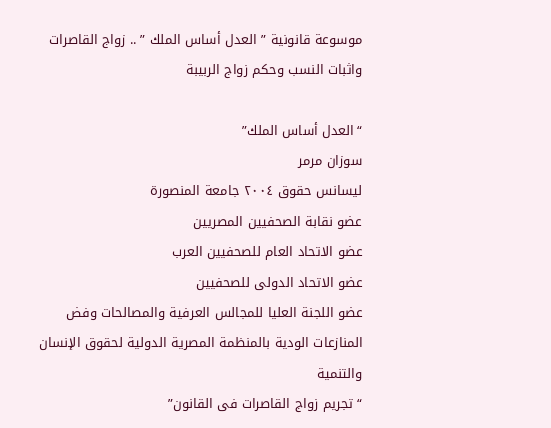موسوعة قانونية ” العدل أساس الملك ” .. زواج القاصرات واثبات النسب وحكم زواج الربيبة

“العدل أساس الملك”
سوزان مرمر
ليسانس حقوق ٢٠٠٤ جامعة المنصورة
عضو نقابة الصحفيين المصريين
عضو الاتحاد العام للصحفيين العرب
عضو الاتحاد الدولى للصحفيين
عضو اللجنة العليا للمجالس العرفية والمصالحات وفض المنازعات الودية بالمنظمة المصرية الدولية لحقوق الإنسان والتنمية
“تجريم زواج القاصرات فى القانون”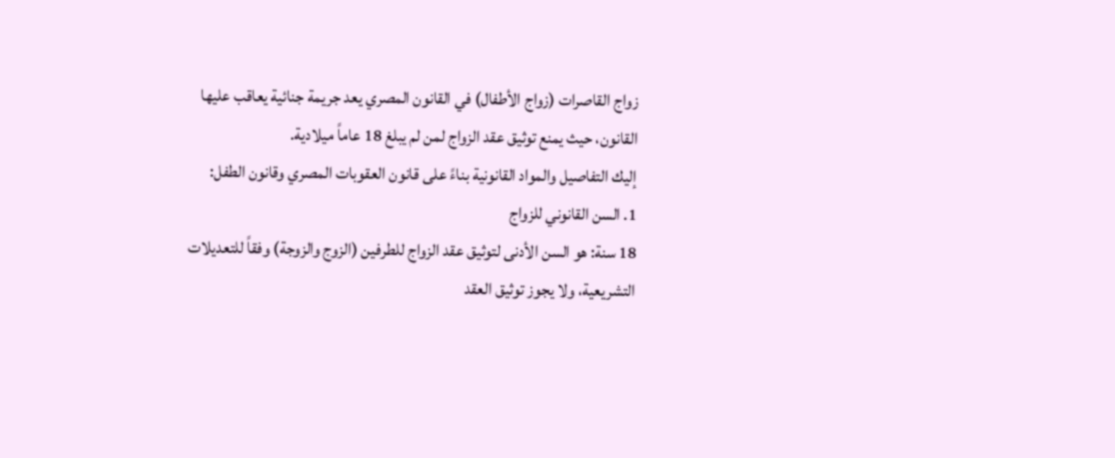زواج القاصرات (زواج الأطفال) في القانون المصري يعد جريمة جنائية يعاقب عليها القانون، حيث يمنع توثيق عقد الزواج لمن لم يبلغ 18 عاماً ميلادية.
إليك التفاصيل والمواد القانونية بناءً على قانون العقوبات المصري وقانون الطفل:
1. السن القانوني للزواج
18 سنة: هو السن الأدنى لتوثيق عقد الزواج للطرفين (الزوج والزوجة) وفقاً للتعديلات التشريعية، ولا يجوز توثيق العقد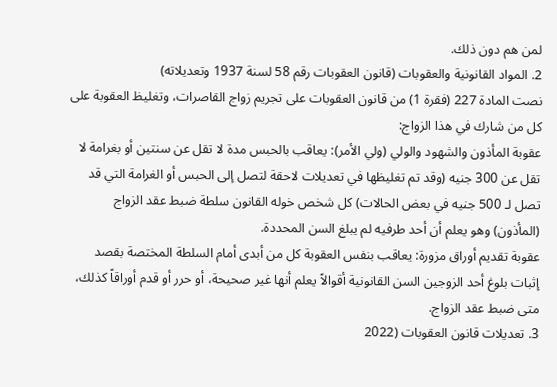لمن هم دون ذلك.
2. المواد القانونية والعقوبات (قانون العقوبات رقم 58 لسنة 1937 وتعديلاته)
نصت المادة 227 (فقرة 1) من قانون العقوبات على تجريم زواج القاصرات، وتغليظ العقوبة على كل من شارك في هذا الزواج:
عقوبة المأذون والشهود والولي (ولي الأمر): يعاقب بالحبس مدة لا تقل عن سنتين أو بغرامة لا تقل عن 300 جنيه (وقد تم تغليظها في تعديلات لاحقة لتصل إلى الحبس أو الغرامة التي قد تصل لـ 500 جنيه في بعض الحالات) كل شخص خوله القانون سلطة ضبط عقد الزواج (المأذون) وهو يعلم أن أحد طرفيه لم يبلغ السن المحددة.
عقوبة تقديم أوراق مزورة: يعاقب بنفس العقوبة كل من أبدى أمام السلطة المختصة بقصد إثبات بلوغ أحد الزوجين السن القانونية أقوالاً يعلم أنها غير صحيحة، أو حرر أو قدم أوراقاً كذلك، متى ضبط عقد الزواج.
3. تعديلات قانون العقوبات (2022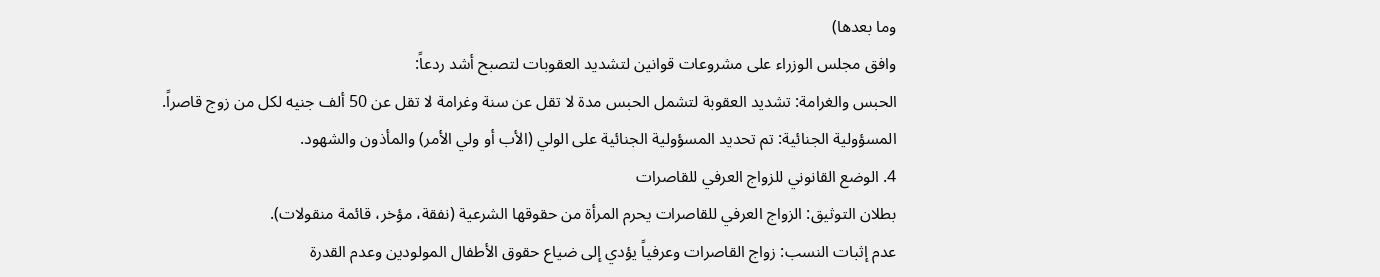وما بعدها)
وافق مجلس الوزراء على مشروعات قوانين لتشديد العقوبات لتصبح أشد ردعاً:
الحبس والغرامة: تشديد العقوبة لتشمل الحبس مدة لا تقل عن سنة وغرامة لا تقل عن 50 ألف جنيه لكل من زوج قاصراً.
المسؤولية الجنائية: تم تحديد المسؤولية الجنائية على الولي (الأب أو ولي الأمر) والمأذون والشهود.
4. الوضع القانوني للزواج العرفي للقاصرات
بطلان التوثيق: الزواج العرفي للقاصرات يحرم المرأة من حقوقها الشرعية (نفقة، مؤخر، قائمة منقولات).
عدم إثبات النسب: زواج القاصرات وعرفياً يؤدي إلى ضياع حقوق الأطفال المولودين وعدم القدرة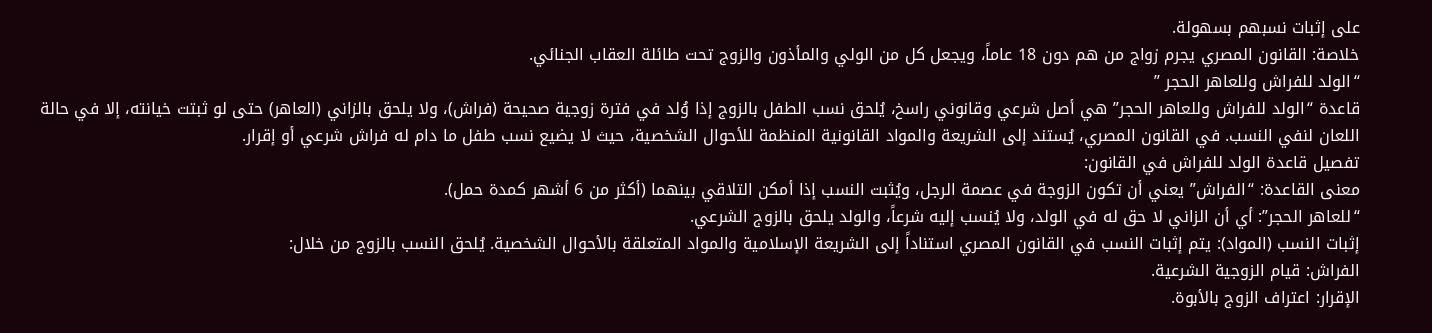على إثبات نسبهم بسهولة.
خلاصة: القانون المصري يجرم زواج من هم دون 18 عاماً، ويجعل كل من الولي والمأذون والزوج تحت طائلة العقاب الجنائي.
“الولد للفراش وللعاهر الحجر ”
قاعدة “الولد للفراش وللعاهر الحجر” هي أصل شرعي وقانوني راسخ، يُلحق نسب الطفل بالزوج إذا وُلد في فترة زوجية صحيحة (فراش)، ولا يلحق بالزاني (العاهر) حتى لو ثبتت خيانته، إلا في حالة اللعان لنفي النسب. في القانون المصري، يُستند إلى الشريعة والمواد القانونية المنظمة للأحوال الشخصية، حيث لا يضيع نسب طفل ما دام له فراش شرعي أو إقرار.
تفصيل قاعدة الولد للفراش في القانون:
معنى القاعدة: “الفراش” يعني أن تكون الزوجة في عصمة الرجل، ويُثبت النسب إذا أمكن التلاقي بينهما (أكثر من 6 أشهر كمدة حمل).
“للعاهر الحجر”: أي أن الزاني لا حق له في الولد، ولا يُنسب إليه شرعاً، والولد يلحق بالزوج الشرعي.
إثبات النسب (المواد): يتم إثبات النسب في القانون المصري استناداً إلى الشريعة الإسلامية والمواد المتعلقة بالأحوال الشخصية. يُلحق النسب بالزوج من خلال:
الفراش: قيام الزوجية الشرعية.
الإقرار: اعتراف الزوج بالأبوة.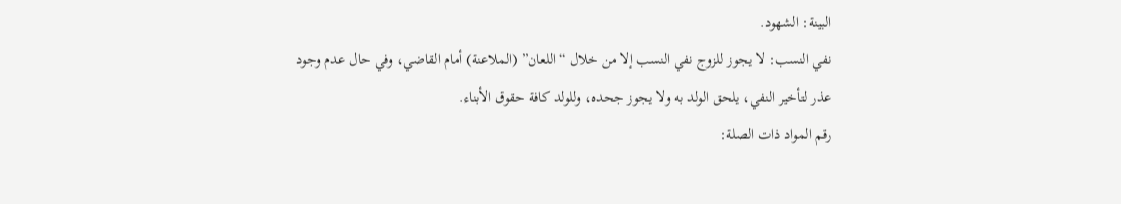البينة: الشهود.
نفي النسب: لا يجوز للزوج نفي النسب إلا من خلال “اللعان” (الملاعنة) أمام القاضي، وفي حال عدم وجود عذر لتأخير النفي، يلحق الولد به ولا يجوز جحده، وللولد كافة حقوق الأبناء.
رقم المواد ذات الصلة: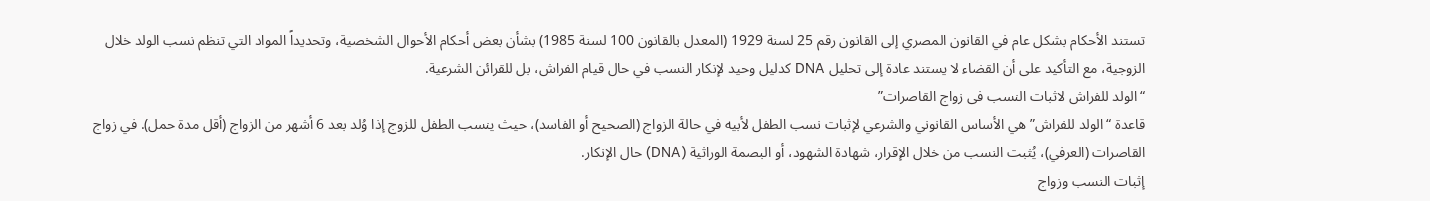تستند الأحكام بشكل عام في القانون المصري إلى القانون رقم 25 لسنة 1929 (المعدل بالقانون 100 لسنة 1985) بشأن بعض أحكام الأحوال الشخصية، وتحديداً المواد التي تنظم نسب الولد خلال الزوجية، مع التأكيد على أن القضاء لا يستند عادة إلى تحليل DNA كدليل وحيد لإنكار النسب في حال قيام الفراش، بل للقرائن الشرعية.
“الولد للفراش لاثبات النسب فى زواج القاصرات”
قاعدة “الولد للفراش” هي الأساس القانوني والشرعي لإثبات نسب الطفل لأبيه في حالة الزواج (الصحيح أو الفاسد)، حيث ينسب الطفل للزوج إذا وُلد بعد 6 أشهر من الزواج (أقل مدة حمل). في زواج القاصرات (العرفي)، يُثبت النسب من خلال الإقرار، شهادة الشهود، أو البصمة الوراثية (DNA) حال الإنكار.
إثبات النسب وزواج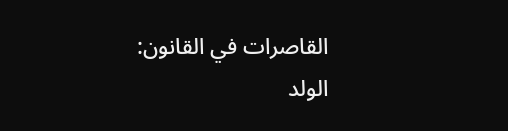القاصرات في القانون:
الولد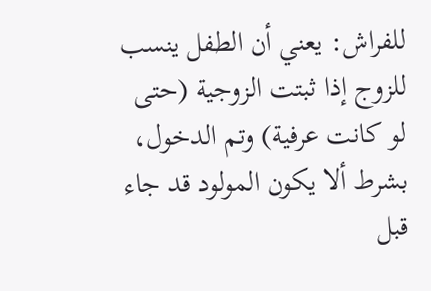للفراش: يعني أن الطفل ينسب للزوج إذا ثبتت الزوجية (حتى لو كانت عرفية) وتم الدخول، بشرط ألا يكون المولود قد جاء قبل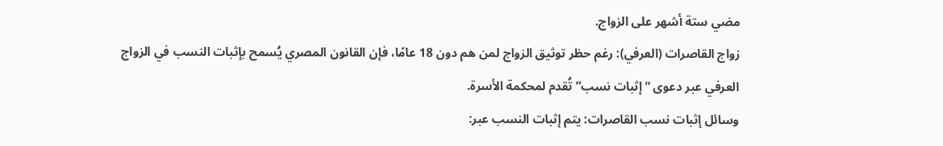مضي ستة أشهر على الزواج.
زواج القاصرات (العرفي): رغم حظر توثيق الزواج لمن هم دون 18 عامًا، فإن القانون المصري يُسمح بإثبات النسب في الزواج العرفي عبر دعوى “إثبات نسب” تُقدم لمحكمة الأسرة.
وسائل إثبات نسب القاصرات: يتم إثبات النسب عبر: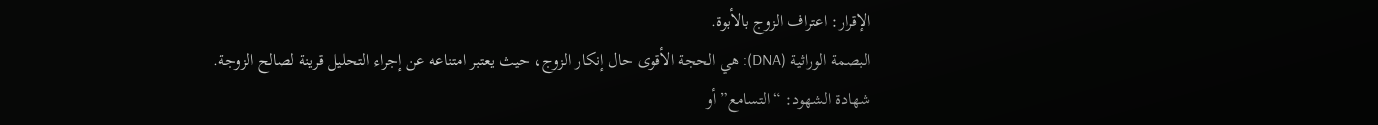الإقرار: اعتراف الزوج بالأبوة.
البصمة الوراثية (DNA): هي الحجة الأقوى حال إنكار الزوج، حيث يعتبر امتناعه عن إجراء التحليل قرينة لصالح الزوجة.
شهادة الشهود: “التسامع” أو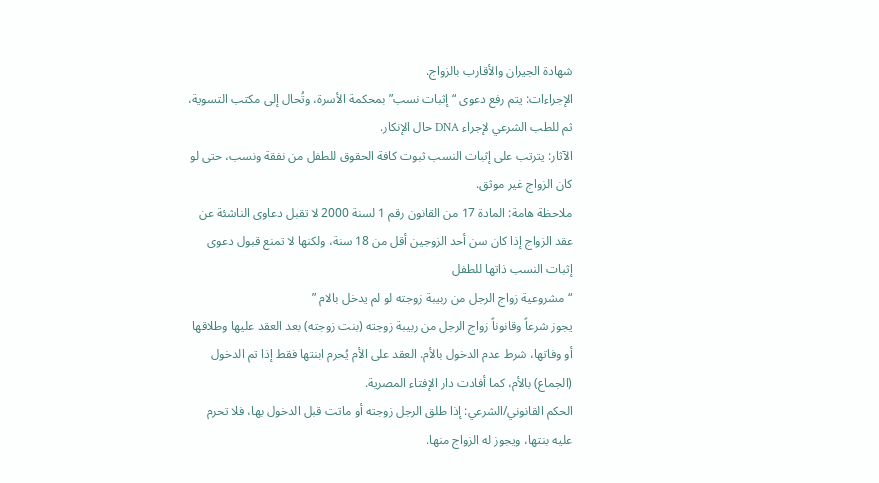شهادة الجيران والأقارب بالزواج.
الإجراءات: يتم رفع دعوى “إثبات نسب” بمحكمة الأسرة، وتُحال إلى مكتب التسوية، ثم للطب الشرعي لإجراء DNA حال الإنكار.
الآثار: يترتب على إثبات النسب ثبوت كافة الحقوق للطفل من نفقة ونسب، حتى لو كان الزواج غير موثق.
ملاحظة هامة: المادة 17 من القانون رقم 1 لسنة 2000 لا تقبل دعاوى الناشئة عن عقد الزواج إذا كان سن أحد الزوجين أقل من 18 سنة، ولكنها لا تمنع قبول دعوى إثبات النسب ذاتها للطفل
“مشروعية زواج الرجل من ربيبة زوجته لو لم يدخل بالام ”
يجوز شرعاً وقانوناً زواج الرجل من ربيبة زوجته (بنت زوجته) بعد العقد عليها وطلاقها أو وفاتها، شرط عدم الدخول بالأم. العقد على الأم يُحرم ابنتها فقط إذا تم الدخول (الجماع) بالأم، كما أفادت دار الإفتاء المصرية.
الحكم القانوني/الشرعي: إذا طلق الرجل زوجته أو ماتت قبل الدخول بها، فلا تحرم عليه بنتها، ويجوز له الزواج منها.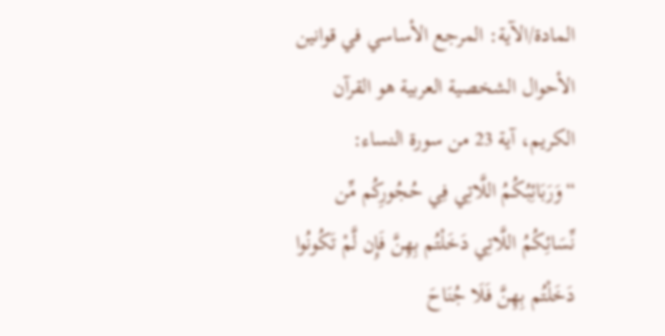المادة/الآية: المرجع الأساسي في قوانين الأحوال الشخصية العربية هو القرآن الكريم، آية 23 من سورة النساء: “وَرَبَائِبُكُمُ اللَّاتِي فِي حُجُورِكُم مِّن نِّسَائِكُمُ اللَّاتِي دَخَلْتُم بِهِنَّ فَإِن لَّمْ تَكُونُوا دَخَلْتُم بِهِنَّ فَلَا جُنَاحَ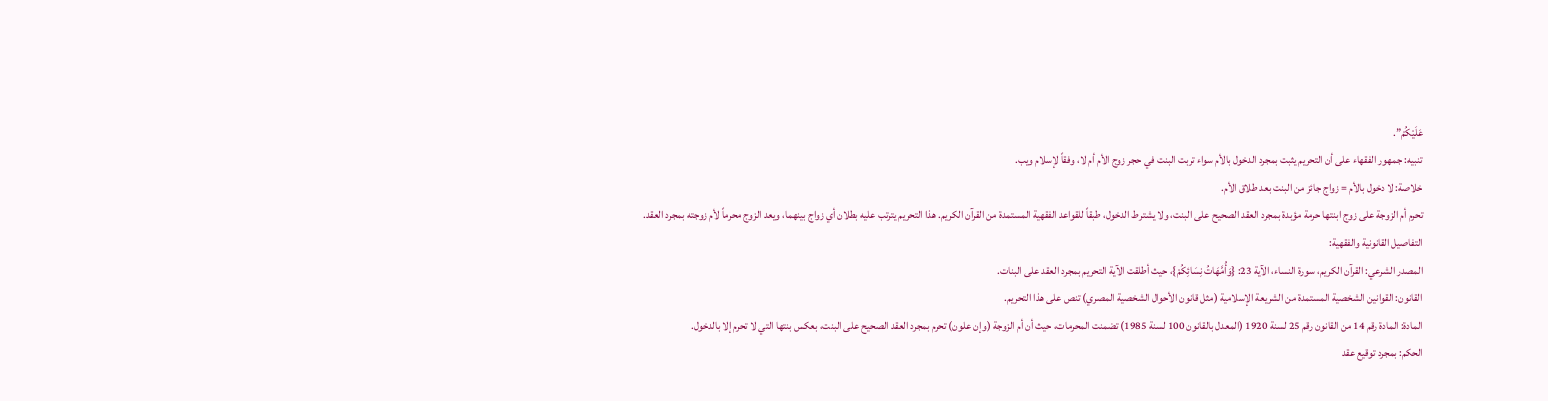عَلَيْكُمْ”.
تنبيه: جمهور الفقهاء على أن التحريم يثبت بمجرد الدخول بالأم سواء تربت البنت في حجر زوج الأم أم لا، وفقاً لإسلام ويب.
خلاصة: لا دخول بالأم = زواج جائز من البنت بعد طلاق الأم.
تحرم أم الزوجة على زوج ابنتها حرمة مؤبدة بمجرد العقد الصحيح على البنت، ولا يشترط الدخول، طبقاً للقواعد الفقهية المستمدة من القرآن الكريم. هذا التحريم يترتب عليه بطلان أي زواج بينهما، ويعد الزوج محرماً لأم زوجته بمجرد العقد.
التفاصيل القانونية والفقهية:
المصدر الشرعي: القرآن الكريم، سورة النساء، الآية 23: {وَأُمَّهَاتُ نِسَائِكُمْ}، حيث أطلقت الآية التحريم بمجرد العقد على البنات.
القانون: القوانين الشخصية المستمدة من الشريعة الإسلامية (مثل قانون الأحوال الشخصية المصري) تنص على هذا التحريم.
المادة: المادة رقم 14 من القانون رقم 25 لسنة 1920 (المعدل بالقانون 100 لسنة 1985) تضمنت المحرمات، حيث أن أم الزوجة (وإن علون) تحرم بمجرد العقد الصحيح على البنت، بعكس بنتها التي لا تحرم إلا بالدخول.
الحكم: بمجرد توقيع عقد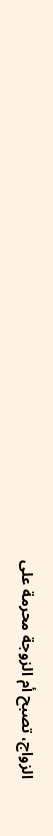الزواج، تصبح أم الزوجة محرمة على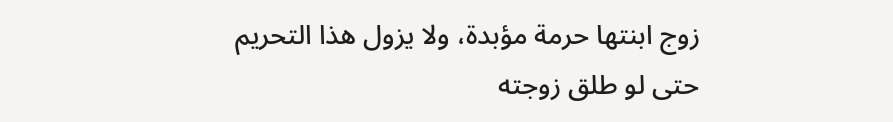زوج ابنتها حرمة مؤبدة، ولا يزول هذا التحريم حتى لو طلق زوجته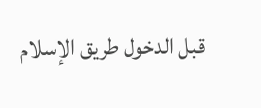قبل الدخول طريق الإسلام